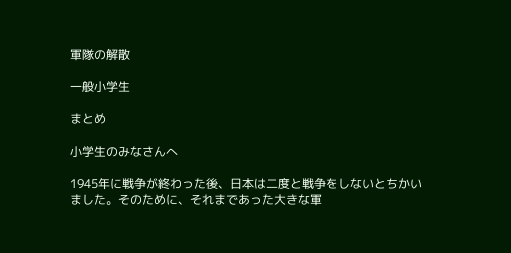軍隊の解散

一般小学生

まとめ

小学生のみなさんへ

1945年に戦争が終わった後、日本は二度と戦争をしないとちかいました。そのために、それまであった大きな軍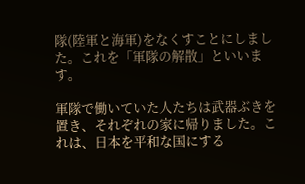隊(陸軍と海軍)をなくすことにしました。これを「軍隊の解散」といいます。

軍隊で働いていた人たちは武器ぶきを置き、それぞれの家に帰りました。これは、日本を平和な国にする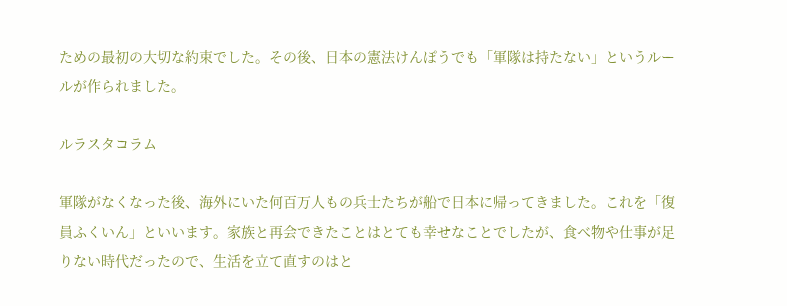ための最初の大切な約束でした。その後、日本の憲法けんぽうでも「軍隊は持たない」というルールが作られました。

ルラスタコラム

軍隊がなくなった後、海外にいた何百万人もの兵士たちが船で日本に帰ってきました。これを「復員ふくいん」といいます。家族と再会できたことはとても幸せなことでしたが、食べ物や仕事が足りない時代だったので、生活を立て直すのはと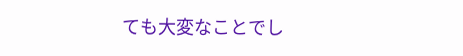ても大変なことでし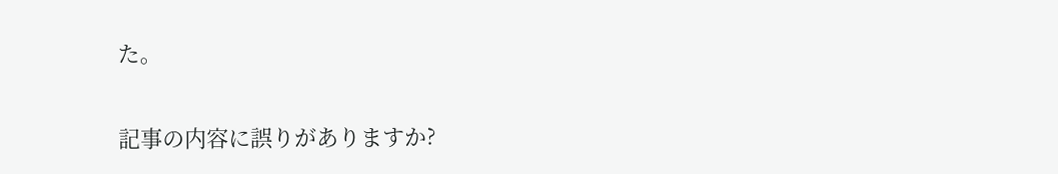た。

記事の内容に誤りがありますか?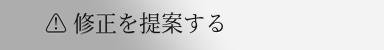⚠ 修正を提案する